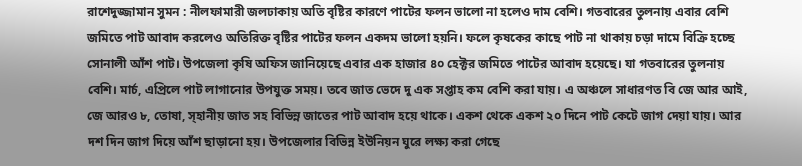রাশেদুজ্জামান সুমন : নীলফামারী জলঢাকায় অতি বৃষ্টির কারণে পাটের ফলন ভালো না হলেও দাম বেশি। গতবারের তুলনায় এবার বেশি জমিতে পাট আবাদ করলেও অতিরিক্ত বৃষ্টির পাটের ফলন একদম ভালো হয়নি। ফলে কৃষকের কাছে পাট না থাকায় চড়া দামে বিক্রি হচ্ছে সোনালী আঁশ পাট। উপজেলা কৃষি অফিস জানিয়েছে এবার এক হাজার ৪০ হেক্টর জমিতে পাটের আবাদ হয়েছে। যা গতবারের তুলনায় বেশি। মার্চ, এপ্রিলে পাট লাগানোর উপযুক্ত সময়। তবে জাত ভেদে দু এক সপ্তাহ কম বেশি করা যায়। এ অঞ্চলে সাধারণত বি জে আর আই, জে আরও ৮, তোষা, স্হানীয় জাত সহ বিভিন্ন জাতের পাট আবাদ হয়ে থাকে। একশ থেকে একশ ২০ দিনে পাট কেটে জাগ দেয়া যায়। আর দশ দিন জাগ দিয়ে আঁশ ছাড়ানো হয়। উপজেলার বিভিন্ন ইউনিয়ন ঘুরে লক্ষ্য করা গেছে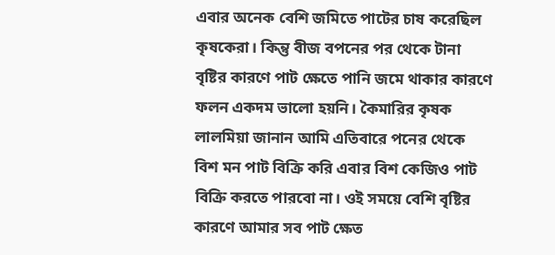এবার অনেক বেশি জমিতে পাটের চাষ করেছিল কৃষকেরা। কিন্তু বীজ বপনের পর থেকে টানা বৃষ্টির কারণে পাট ক্ষেতে পানি জমে থাকার কারণে ফলন একদম ভালো হয়নি। কৈমারির কৃষক লালমিয়া জানান আমি এতিবারে পনের থেকে বিশ মন পাট বিক্রি করি এবার বিশ কেজিও পাট বিক্রি করতে পারবো না। ওই সময়ে বেশি বৃষ্টির কারণে আমার সব পাট ক্ষেত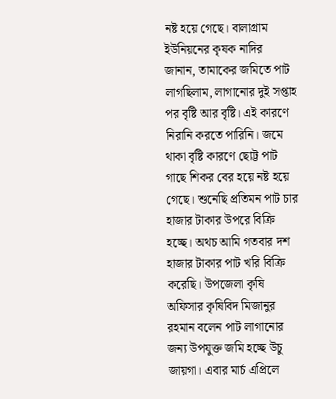নষ্ট হয়ে গেছে। বালাগ্রাম ইউনিয়নের কৃষক নাদির জানান, তামাকের জমিতে পাট লাগছিলাম, লাগানোর দুই সপ্তাহ পর বৃষ্টি আর বৃষ্টি। এই কারণে নিরানি করতে পারিনি। জমে থাকা বৃষ্টি কারণে ছোট্ট পাট গাছে শিকর বের হয়ে নষ্ট হয়ে গেছে। শুনেছি প্রতিমন পাট চার হাজার টাকার উপরে বিক্রি হচ্ছে। অথচ আমি গতবার দশ হাজার টাকার পাট খরি বিক্রি করেছি। উপজেলা কৃষি অফিসার কৃষিবিদ মিজানুর রহমান বলেন পাট লাগানোর জন্য উপযুক্ত জমি হচ্ছে উচু জায়গা। এবার মার্চ এপ্রিলে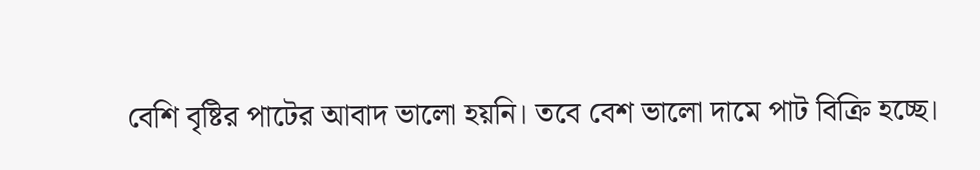বেশি বৃষ্টির পাটের আবাদ ভালো হয়নি। তবে বেশ ভালো দামে পাট বিক্রি হচ্ছে।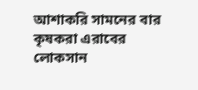আশাকরি সামনের বার কৃষকরা এরাবের লোকসান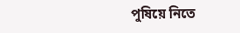পুষিয়ে নিতে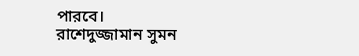পারবে।
রাশেদুজ্জামান সুমন